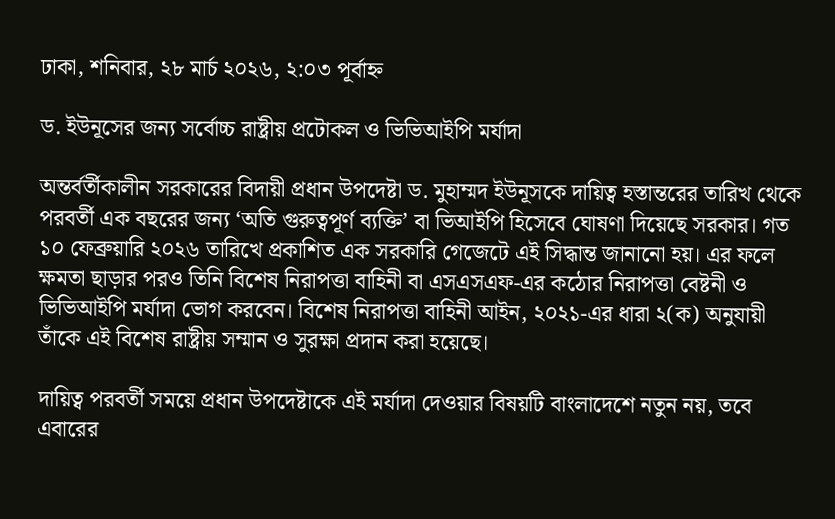ঢাকা, শনিবার, ২৮ মার্চ ২০২৬, ২:০৩ পূর্বাহ্ন

ড. ইউনূসের জন্য সর্বোচ্চ রাষ্ট্রীয় প্রটোকল ও ভিভিআইপি মর্যাদা

অন্তর্বর্তীকালীন সরকারের বিদায়ী প্রধান উপদেষ্টা ড. মুহাম্মদ ইউনূসকে দায়িত্ব হস্তান্তরের তারিখ থেকে পরবর্তী এক বছরের জন্য ‘অতি গুরুত্বপূর্ণ ব্যক্তি’ বা ভিআইপি হিসেবে ঘোষণা দিয়েছে সরকার। গত ১০ ফেব্রুয়ারি ২০২৬ তারিখে প্রকাশিত এক সরকারি গেজেটে এই সিদ্ধান্ত জানানো হয়। এর ফলে ক্ষমতা ছাড়ার পরও তিনি বিশেষ নিরাপত্তা বাহিনী বা এসএসএফ-এর কঠোর নিরাপত্তা বেষ্টনী ও ভিভিআইপি মর্যাদা ভোগ করবেন। বিশেষ নিরাপত্তা বাহিনী আইন, ২০২১-এর ধারা ২(ক) অনুযায়ী তাঁকে এই বিশেষ রাষ্ট্রীয় সম্মান ও সুরক্ষা প্রদান করা হয়েছে।

দায়িত্ব পরবর্তী সময়ে প্রধান উপদেষ্টাকে এই মর্যাদা দেওয়ার বিষয়টি বাংলাদেশে নতুন নয়, তবে এবারের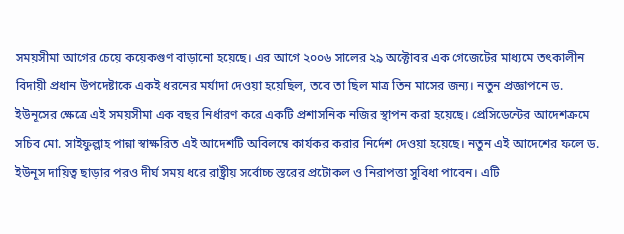সময়সীমা আগের চেয়ে কয়েকগুণ বাড়ানো হয়েছে। এর আগে ২০০৬ সালের ২৯ অক্টোবর এক গেজেটের মাধ্যমে তৎকালীন বিদায়ী প্রধান উপদেষ্টাকে একই ধরনের মর্যাদা দেওয়া হয়েছিল, তবে তা ছিল মাত্র তিন মাসের জন্য। নতুন প্রজ্ঞাপনে ড. ইউনূসের ক্ষেত্রে এই সময়সীমা এক বছর নির্ধারণ করে একটি প্রশাসনিক নজির স্থাপন করা হয়েছে। প্রেসিডেন্টের আদেশক্রমে সচিব মো. সাইফুল্লাহ পান্না স্বাক্ষরিত এই আদেশটি অবিলম্বে কার্যকর করার নির্দেশ দেওয়া হয়েছে। নতুন এই আদেশের ফলে ড. ইউনূস দায়িত্ব ছাড়ার পরও দীর্ঘ সময় ধরে রাষ্ট্রীয় সর্বোচ্চ স্তরের প্রটোকল ও নিরাপত্তা সুবিধা পাবেন। এটি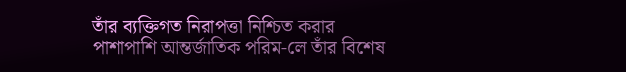তাঁর ব্যক্তিগত নিরাপত্তা নিশ্চিত করার পাশাপাশি আন্তর্জাতিক পরিম-লে তাঁর বিশেষ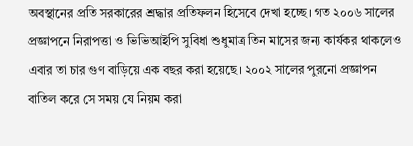অবস্থানের প্রতি সরকারের শ্রদ্ধার প্রতিফলন হিসেবে দেখা হচ্ছে। গত ২০০৬ সালের প্রজ্ঞাপনে নিরাপত্তা ও ভিভিআইপি সুবিধা শুধুমাত্র তিন মাসের জন্য কার্যকর থাকলেও এবার তা চার গুণ বাড়িয়ে এক বছর করা হয়েছে। ২০০২ সালের পুরনো প্রজ্ঞাপন বাতিল করে সে সময় যে নিয়ম করা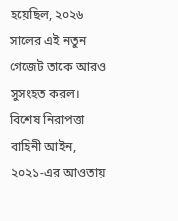হয়েছিল, ২০২৬ সালের এই নতুন গেজেট তাকে আরও সুসংহত করল। বিশেষ নিরাপত্তা বাহিনী আইন, ২০২১-এর আওতায়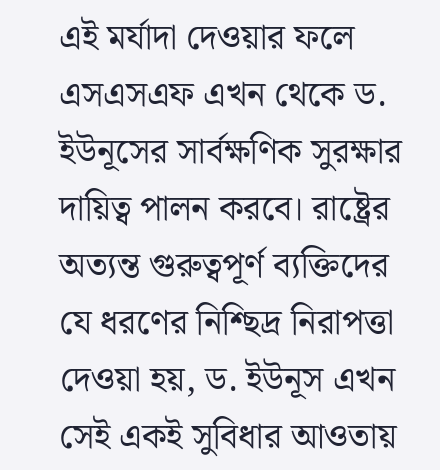এই মর্যাদা দেওয়ার ফলে এসএসএফ এখন থেকে ড. ইউনূসের সার্বক্ষণিক সুরক্ষার দায়িত্ব পালন করবে। রাষ্ট্রের অত্যন্ত গুরুত্বপূর্ণ ব্যক্তিদের যে ধরণের নিশ্ছিদ্র নিরাপত্তা দেওয়া হয়, ড. ইউনূস এখন সেই একই সুবিধার আওতায়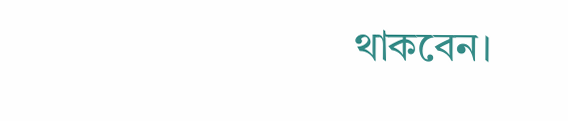থাকবেন।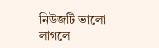নিউজটি ভালো লাগলে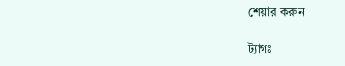শেয়ার করুন

ট্যাগঃ